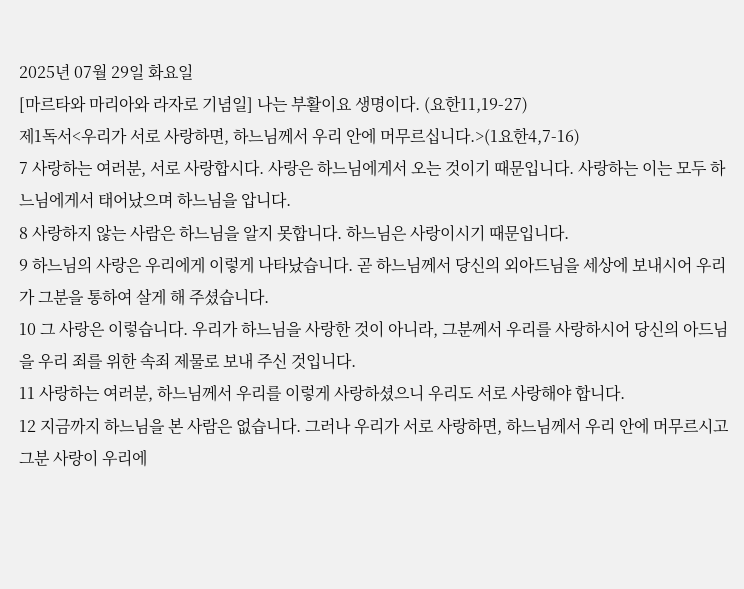2025년 07월 29일 화요일
[마르타와 마리아와 라자로 기념일] 나는 부활이요 생명이다. (요한11,19-27)
제1독서<우리가 서로 사랑하면, 하느님께서 우리 안에 머무르십니다.>(1요한4,7-16)
7 사랑하는 여러분, 서로 사랑합시다. 사랑은 하느님에게서 오는 것이기 때문입니다. 사랑하는 이는 모두 하느님에게서 태어났으며 하느님을 압니다.
8 사랑하지 않는 사람은 하느님을 알지 못합니다. 하느님은 사랑이시기 때문입니다.
9 하느님의 사랑은 우리에게 이렇게 나타났습니다. 곧 하느님께서 당신의 외아드님을 세상에 보내시어 우리가 그분을 통하여 살게 해 주셨습니다.
10 그 사랑은 이렇습니다. 우리가 하느님을 사랑한 것이 아니라, 그분께서 우리를 사랑하시어 당신의 아드님을 우리 죄를 위한 속죄 제물로 보내 주신 것입니다.
11 사랑하는 여러분, 하느님께서 우리를 이렇게 사랑하셨으니 우리도 서로 사랑해야 합니다.
12 지금까지 하느님을 본 사람은 없습니다. 그러나 우리가 서로 사랑하면, 하느님께서 우리 안에 머무르시고 그분 사랑이 우리에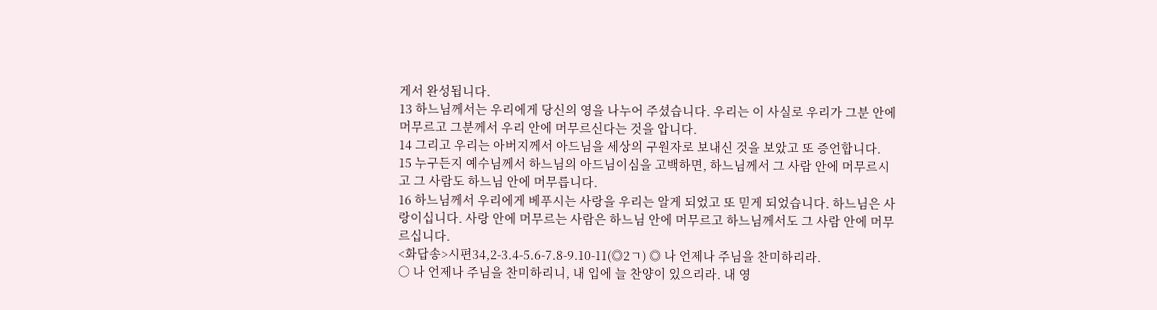게서 완성됩니다.
13 하느님께서는 우리에게 당신의 영을 나누어 주셨습니다. 우리는 이 사실로 우리가 그분 안에 머무르고 그분께서 우리 안에 머무르신다는 것을 압니다.
14 그리고 우리는 아버지께서 아드님을 세상의 구원자로 보내신 것을 보았고 또 증언합니다.
15 누구든지 예수님께서 하느님의 아드님이심을 고백하면, 하느님께서 그 사람 안에 머무르시고 그 사람도 하느님 안에 머무릅니다.
16 하느님께서 우리에게 베푸시는 사랑을 우리는 알게 되었고 또 믿게 되었습니다. 하느님은 사랑이십니다. 사랑 안에 머무르는 사람은 하느님 안에 머무르고 하느님께서도 그 사람 안에 머무르십니다.
<화답송>시편34,2-3.4-5.6-7.8-9.10-11(◎2ㄱ) ◎ 나 언제나 주님을 찬미하리라.
○ 나 언제나 주님을 찬미하리니, 내 입에 늘 찬양이 있으리라. 내 영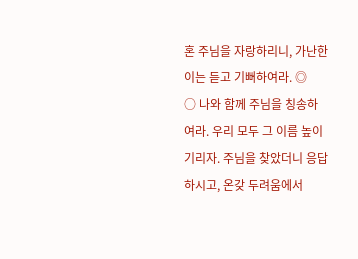혼 주님을 자랑하리니, 가난한 이는 듣고 기뻐하여라. ◎
○ 나와 함께 주님을 칭송하여라. 우리 모두 그 이름 높이 기리자. 주님을 찾았더니 응답하시고, 온갖 두려움에서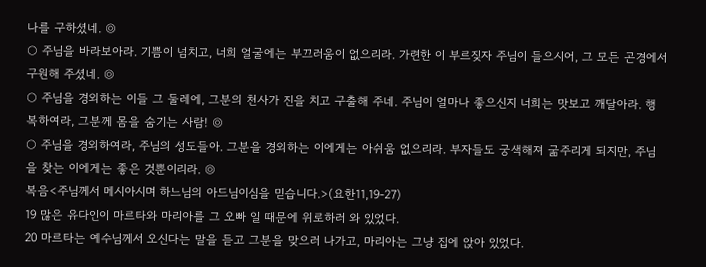나를 구하셨네. ◎
○ 주님을 바라보아라. 기쁨이 넘치고, 너희 얼굴에는 부끄러움이 없으리라. 가련한 이 부르짖자 주님이 들으시어, 그 모든 곤경에서 구원해 주셨네. ◎
○ 주님을 경외하는 이들 그 둘레에, 그분의 천사가 진을 치고 구출해 주네. 주님이 얼마나 좋으신지 너희는 맛보고 깨달아라. 행복하여라, 그분께 몸을 숨기는 사람! ◎
○ 주님을 경외하여라, 주님의 성도들아. 그분을 경외하는 이에게는 아쉬움 없으리라. 부자들도 궁색해져 굶주리게 되지만, 주님을 찾는 이에게는 좋은 것뿐이리라. ◎
복음<주님께서 메시아시며 하느님의 아드님이심을 믿습니다.>(요한11,19-27)
19 많은 유다인이 마르타와 마리아를 그 오빠 일 때문에 위로하러 와 있었다.
20 마르타는 예수님께서 오신다는 말을 듣고 그분을 맞으러 나가고, 마리아는 그냥 집에 앉아 있었다.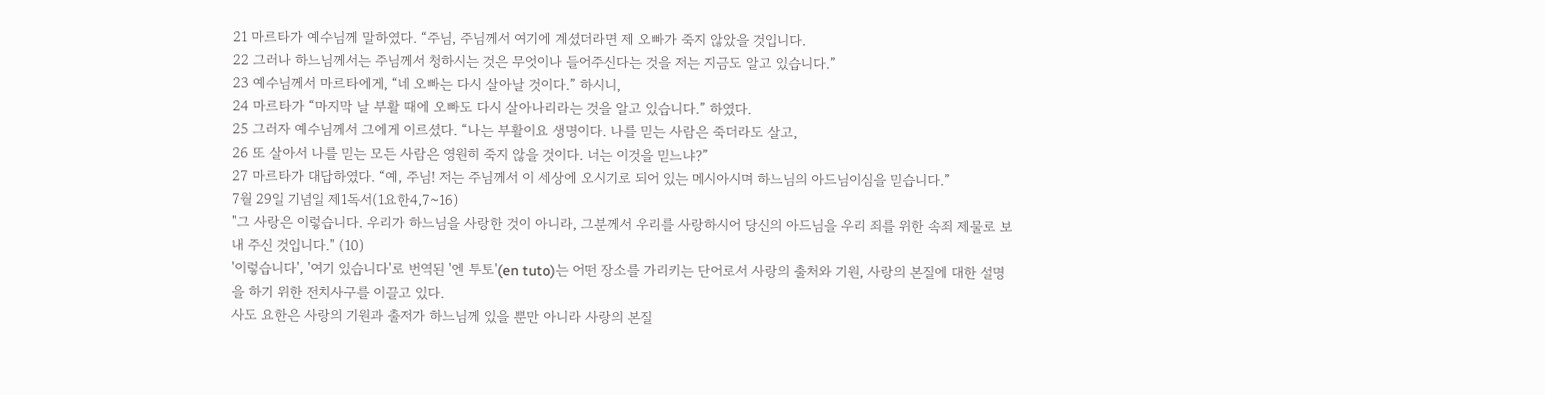21 마르타가 예수님께 말하였다. “주님, 주님께서 여기에 계셨더라면 제 오빠가 죽지 않았을 것입니다.
22 그러나 하느님께서는 주님께서 청하시는 것은 무엇이나 들어주신다는 것을 저는 지금도 알고 있습니다.”
23 예수님께서 마르타에게, “네 오빠는 다시 살아날 것이다.” 하시니,
24 마르타가 “마지막 날 부활 때에 오빠도 다시 살아나리라는 것을 알고 있습니다.” 하였다.
25 그러자 예수님께서 그에게 이르셨다. “나는 부활이요 생명이다. 나를 믿는 사람은 죽더라도 살고,
26 또 살아서 나를 믿는 모든 사람은 영원히 죽지 않을 것이다. 너는 이것을 믿느냐?”
27 마르타가 대답하였다. “예, 주님! 저는 주님께서 이 세상에 오시기로 되어 있는 메시아시며 하느님의 아드님이심을 믿습니다.”
7월 29일 기념일 제1독서(1요한4,7~16)
"그 사랑은 이렇습니다. 우리가 하느님을 사랑한 것이 아니라, 그분께서 우리를 사랑하시어 당신의 아드님을 우리 죄를 위한 속죄 제물로 보내 주신 것입니다." (10)
'이렇습니다', '여기 있습니다'로 번역된 '엔 투토'(en tuto)는 어떤 장소를 가리키는 단어로서 사랑의 출처와 기원, 사랑의 본질에 대한 설명을 하기 위한 전치사구를 이끌고 있다.
사도 요한은 사랑의 기원과 출저가 하느님께 있을 뿐만 아니라 사랑의 본질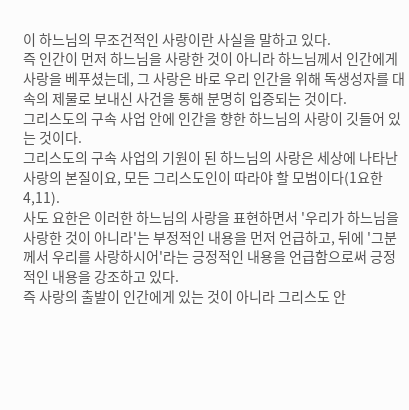이 하느님의 무조건적인 사랑이란 사실을 말하고 있다.
즉 인간이 먼저 하느님을 사랑한 것이 아니라 하느님께서 인간에게 사랑을 베푸셨는데, 그 사랑은 바로 우리 인간을 위해 독생성자를 대속의 제물로 보내신 사건을 통해 분명히 입증되는 것이다.
그리스도의 구속 사업 안에 인간을 향한 하느님의 사랑이 깃들어 있는 것이다.
그리스도의 구속 사업의 기원이 된 하느님의 사랑은 세상에 나타난 사랑의 본질이요, 모든 그리스도인이 따라야 할 모범이다(1요한4,11).
사도 요한은 이러한 하느님의 사랑을 표현하면서 '우리가 하느님을 사랑한 것이 아니라'는 부정적인 내용을 먼저 언급하고, 뒤에 '그분께서 우리를 사랑하시어'라는 긍정적인 내용을 언급함으로써 긍정적인 내용을 강조하고 있다.
즉 사랑의 출발이 인간에게 있는 것이 아니라 그리스도 안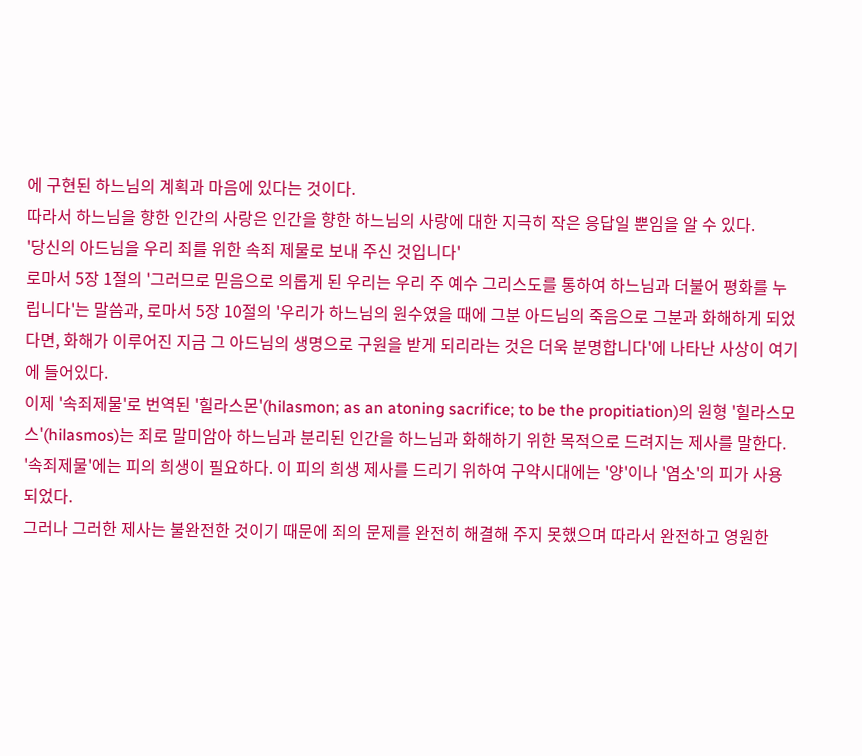에 구현된 하느님의 계획과 마음에 있다는 것이다.
따라서 하느님을 향한 인간의 사랑은 인간을 향한 하느님의 사랑에 대한 지극히 작은 응답일 뿐임을 알 수 있다.
'당신의 아드님을 우리 죄를 위한 속죄 제물로 보내 주신 것입니다'
로마서 5장 1절의 '그러므로 믿음으로 의롭게 된 우리는 우리 주 예수 그리스도를 통하여 하느님과 더불어 평화를 누립니다'는 말씀과, 로마서 5장 10절의 '우리가 하느님의 원수였을 때에 그분 아드님의 죽음으로 그분과 화해하게 되었다면, 화해가 이루어진 지금 그 아드님의 생명으로 구원을 받게 되리라는 것은 더욱 분명합니다'에 나타난 사상이 여기에 들어있다.
이제 '속죄제물'로 번역된 '힐라스몬'(hilasmon; as an atoning sacrifice; to be the propitiation)의 원형 '힐라스모스'(hilasmos)는 죄로 말미암아 하느님과 분리된 인간을 하느님과 화해하기 위한 목적으로 드려지는 제사를 말한다.
'속죄제물'에는 피의 희생이 필요하다. 이 피의 희생 제사를 드리기 위하여 구약시대에는 '양'이나 '염소'의 피가 사용되었다.
그러나 그러한 제사는 불완전한 것이기 때문에 죄의 문제를 완전히 해결해 주지 못했으며 따라서 완전하고 영원한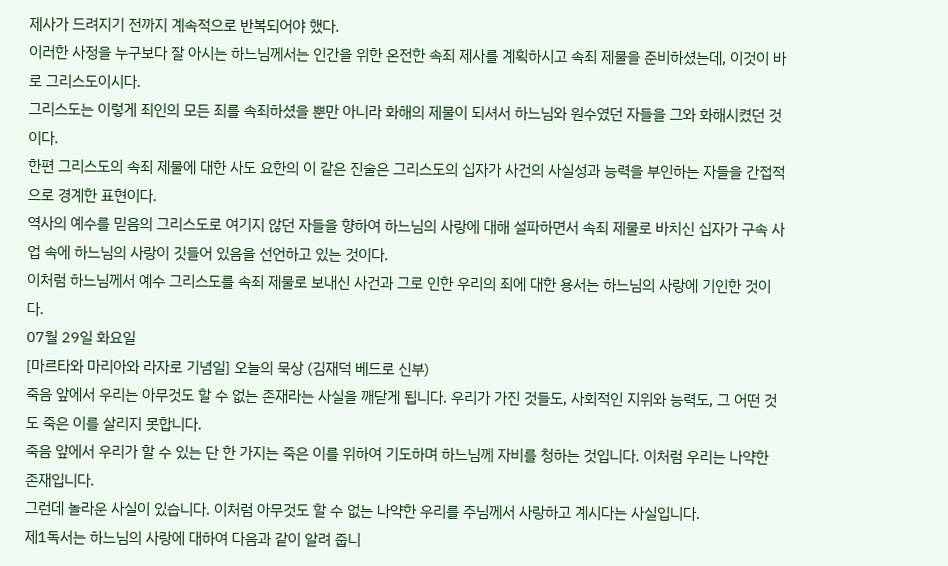제사가 드려지기 전까지 계속적으로 반복되어야 했다.
이러한 사정을 누구보다 잘 아시는 하느님께서는 인간을 위한 온전한 속죄 제사를 계획하시고 속죄 제물을 준비하셨는데, 이것이 바로 그리스도이시다.
그리스도는 이렇게 죄인의 모든 죄를 속죄하셨을 뿐만 아니라 화해의 제물이 되셔서 하느님와 원수였던 자들을 그와 화해시켰던 것이다.
한편 그리스도의 속죄 제물에 대한 사도 요한의 이 같은 진술은 그리스도의 십자가 사건의 사실성과 능력을 부인하는 자들을 간접적으로 경계한 표현이다.
역사의 예수를 믿음의 그리스도로 여기지 않던 자들을 향하여 하느님의 사랑에 대해 설파하면서 속죄 제물로 바치신 십자가 구속 사업 속에 하느님의 사랑이 깃들어 있음을 선언하고 있는 것이다.
이처럼 하느님께서 예수 그리스도를 속죄 제물로 보내신 사건과 그로 인한 우리의 죄에 대한 용서는 하느님의 사랑에 기인한 것이다.
07월 29일 화요일
[마르타와 마리아와 라자로 기념일] 오늘의 묵상 (김재덕 베드로 신부)
죽음 앞에서 우리는 아무것도 할 수 없는 존재라는 사실을 깨닫게 됩니다. 우리가 가진 것들도, 사회적인 지위와 능력도, 그 어떤 것도 죽은 이를 살리지 못합니다.
죽음 앞에서 우리가 할 수 있는 단 한 가지는 죽은 이를 위하여 기도하며 하느님께 자비를 청하는 것입니다. 이처럼 우리는 나약한 존재입니다.
그런데 놀라운 사실이 있습니다. 이처럼 아무것도 할 수 없는 나약한 우리를 주님께서 사랑하고 계시다는 사실입니다.
제1독서는 하느님의 사랑에 대하여 다음과 같이 알려 줍니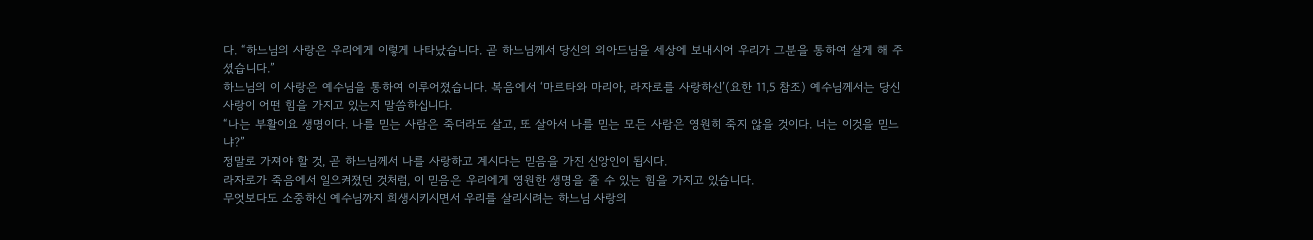다. “하느님의 사랑은 우리에게 이렇게 나타났습니다. 곧 하느님께서 당신의 외아드님을 세상에 보내시어 우리가 그분을 통하여 살게 해 주셨습니다.”
하느님의 이 사랑은 예수님을 통하여 이루어졌습니다. 복음에서 ‘마르타와 마리아, 라자로를 사랑하신’(요한 11,5 참조) 예수님께서는 당신 사랑이 어떤 힘을 가지고 있는지 말씀하십니다.
“나는 부활이요 생명이다. 나를 믿는 사람은 죽더라도 살고, 또 살아서 나를 믿는 모든 사람은 영원히 죽지 않을 것이다. 너는 이것을 믿느냐?”
정말로 가져야 할 것, 곧 하느님께서 나를 사랑하고 계시다는 믿음을 가진 신앙인이 됩시다.
라자로가 죽음에서 일으켜졌던 것처럼, 이 믿음은 우리에게 영원한 생명을 줄 수 있는 힘을 가지고 있습니다.
무엇보다도 소중하신 예수님까지 희생시키시면서 우리를 살리시려는 하느님 사랑의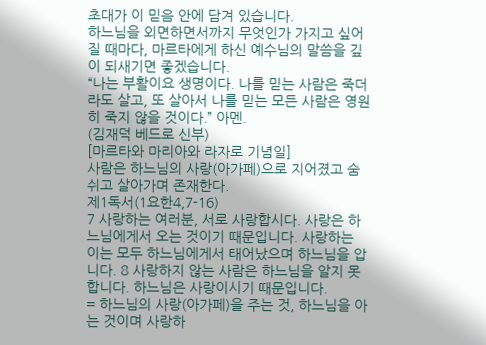초대가 이 믿음 안에 담겨 있습니다.
하느님을 외면하면서까지 무엇인가 가지고 싶어질 때마다, 마르타에게 하신 예수님의 말씀을 깊이 되새기면 좋겠습니다.
“나는 부활이요 생명이다. 나를 믿는 사람은 죽더라도 살고, 또 살아서 나를 믿는 모든 사람은 영원히 죽지 않을 것이다.” 아멘.
(김재덕 베드로 신부)
[마르타와 마리아와 라자로 기념일]
사람은 하느님의 사랑(아가페)으로 지어졌고 숨 쉬고 살아가며 존재한다.
제1독서(1요한4,7-16)
7 사랑하는 여러분, 서로 사랑합시다. 사랑은 하느님에게서 오는 것이기 때문입니다. 사랑하는 이는 모두 하느님에게서 태어났으며 하느님을 압니다. 8 사랑하지 않는 사람은 하느님을 알지 못합니다. 하느님은 사랑이시기 때문입니다.
= 하느님의 사랑(아가페)을 주는 것, 하느님을 아는 것이며 사랑하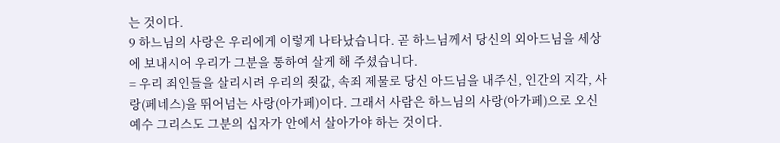는 것이다.
9 하느님의 사랑은 우리에게 이렇게 나타났습니다. 곧 하느님께서 당신의 외아드님을 세상에 보내시어 우리가 그분을 통하여 살게 해 주셨습니다.
= 우리 죄인들을 살리시려 우리의 죗값, 속죄 제물로 당신 아드님을 내주신, 인간의 지각, 사랑(페네스)을 뛰어넘는 사랑(아가페)이다. 그래서 사람은 하느님의 사랑(아가페)으로 오신 예수 그리스도 그분의 십자가 안에서 살아가야 하는 것이다.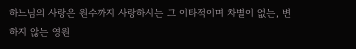하느님의 사랑은 원수까지 사랑하시는 그 이타적이며 차별이 없는, 변하지 않는 영원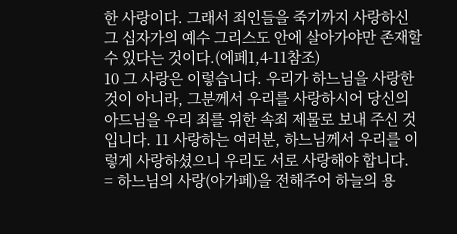한 사랑이다. 그래서 죄인들을 죽기까지 사랑하신 그 십자가의 예수 그리스도 안에 살아가야만 존재할 수 있다는 것이다.(에페1,4-11참조)
10 그 사랑은 이렇습니다. 우리가 하느님을 사랑한 것이 아니라, 그분께서 우리를 사랑하시어 당신의 아드님을 우리 죄를 위한 속죄 제물로 보내 주신 것입니다. 11 사랑하는 여러분, 하느님께서 우리를 이렇게 사랑하셨으니 우리도 서로 사랑해야 합니다.
= 하느님의 사랑(아가페)을 전해주어 하늘의 용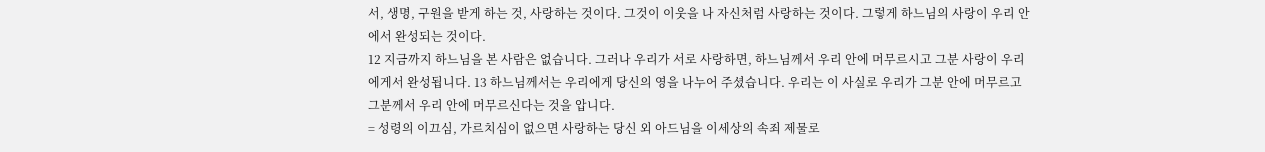서, 생명, 구원을 받게 하는 것, 사랑하는 것이다. 그것이 이웃을 나 자신처럼 사랑하는 것이다. 그렇게 하느님의 사랑이 우리 안에서 완성되는 것이다.
12 지금까지 하느님을 본 사람은 없습니다. 그러나 우리가 서로 사랑하면, 하느님께서 우리 안에 머무르시고 그분 사랑이 우리에게서 완성됩니다. 13 하느님께서는 우리에게 당신의 영을 나누어 주셨습니다. 우리는 이 사실로 우리가 그분 안에 머무르고 그분께서 우리 안에 머무르신다는 것을 압니다.
= 성령의 이끄심, 가르치심이 없으면 사랑하는 당신 외 아드님을 이세상의 속죄 제물로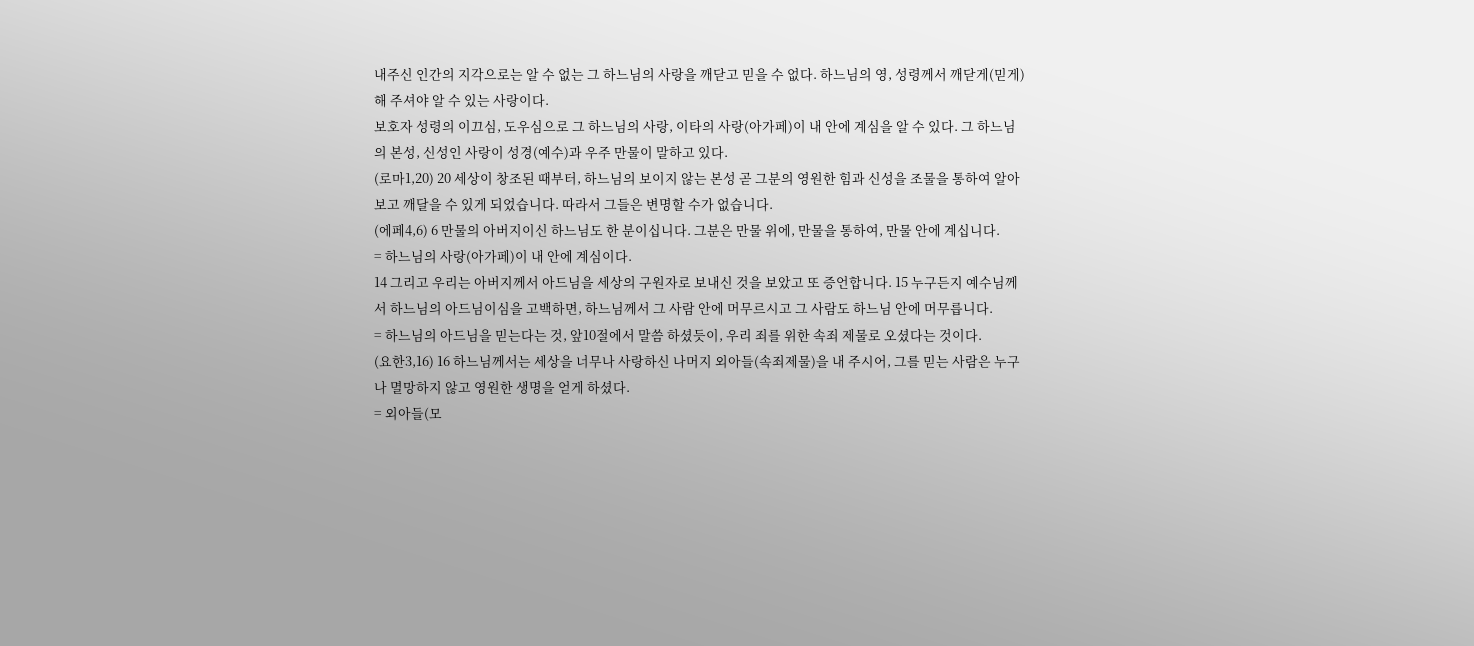내주신 인간의 지각으로는 알 수 없는 그 하느님의 사랑을 깨닫고 믿을 수 없다. 하느님의 영, 성령께서 깨닫게(믿게)해 주셔야 알 수 있는 사랑이다.
보호자 성령의 이끄심, 도우심으로 그 하느님의 사랑, 이타의 사랑(아가페)이 내 안에 계심을 알 수 있다. 그 하느님의 본성, 신성인 사랑이 성경(예수)과 우주 만물이 말하고 있다.
(로마1,20) 20 세상이 창조된 때부터, 하느님의 보이지 않는 본성 곧 그분의 영원한 힘과 신성을 조물을 통하여 알아보고 깨달을 수 있게 되었습니다. 따라서 그들은 변명할 수가 없습니다.
(에페4,6) 6 만물의 아버지이신 하느님도 한 분이십니다. 그분은 만물 위에, 만물을 통하여, 만물 안에 계십니다.
= 하느님의 사랑(아가페)이 내 안에 계심이다.
14 그리고 우리는 아버지께서 아드님을 세상의 구원자로 보내신 것을 보았고 또 증언합니다. 15 누구든지 예수님께서 하느님의 아드님이심을 고백하면, 하느님께서 그 사람 안에 머무르시고 그 사람도 하느님 안에 머무릅니다.
= 하느님의 아드님을 믿는다는 것, 앞10절에서 말씀 하셨듯이, 우리 죄를 위한 속죄 제물로 오셨다는 것이다.
(요한3,16) 16 하느님께서는 세상을 너무나 사랑하신 나머지 외아들(속죄제물)을 내 주시어, 그를 믿는 사람은 누구나 멸망하지 않고 영원한 생명을 얻게 하셨다.
= 외아들(모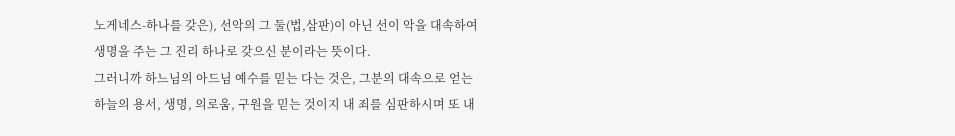노게네스-하나를 갖은), 선악의 그 둘(법,삼판)이 아닌 선이 악을 대속하여 생명을 주는 그 진리 하나로 갖으신 분이라는 뜻이다.
그러니까 하느님의 아드님 예수를 믿는 다는 것은, 그분의 대속으로 얻는 하늘의 용서, 생명, 의로움, 구원을 믿는 것이지 내 죄를 심판하시며 또 내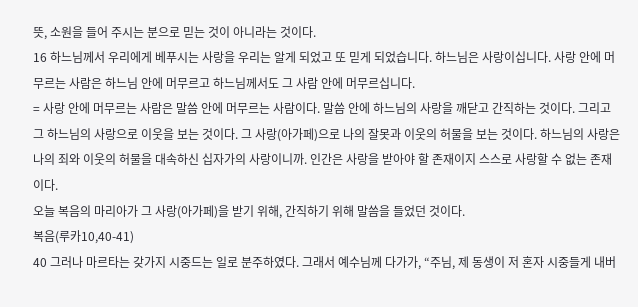뜻, 소원을 들어 주시는 분으로 믿는 것이 아니라는 것이다.
16 하느님께서 우리에게 베푸시는 사랑을 우리는 알게 되었고 또 믿게 되었습니다. 하느님은 사랑이십니다. 사랑 안에 머무르는 사람은 하느님 안에 머무르고 하느님께서도 그 사람 안에 머무르십니다.
= 사랑 안에 머무르는 사람은 말씀 안에 머무르는 사람이다. 말씀 안에 하느님의 사랑을 깨닫고 간직하는 것이다. 그리고 그 하느님의 사랑으로 이웃을 보는 것이다. 그 사랑(아가페)으로 나의 잘못과 이웃의 허물을 보는 것이다. 하느님의 사랑은 나의 죄와 이웃의 허물을 대속하신 십자가의 사랑이니까. 인간은 사랑을 받아야 할 존재이지 스스로 사랑할 수 없는 존재이다.
오늘 복음의 마리아가 그 사랑(아가페)을 받기 위해, 간직하기 위해 말씀을 들었던 것이다.
복음(루카10,40-41)
40 그러나 마르타는 갖가지 시중드는 일로 분주하였다. 그래서 예수님께 다가가, “주님, 제 동생이 저 혼자 시중들게 내버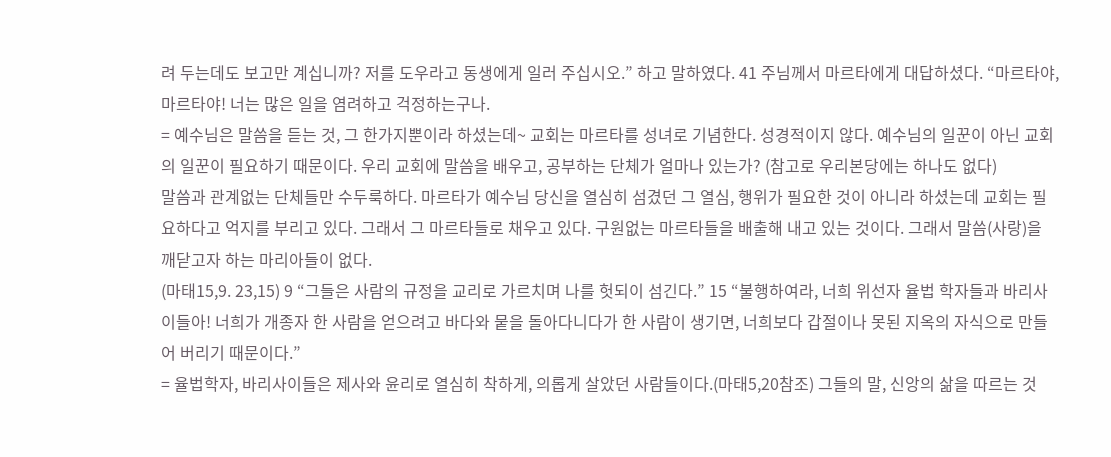려 두는데도 보고만 계십니까? 저를 도우라고 동생에게 일러 주십시오.” 하고 말하였다. 41 주님께서 마르타에게 대답하셨다. “마르타야, 마르타야! 너는 많은 일을 염려하고 걱정하는구나.
= 예수님은 말씀을 듣는 것, 그 한가지뿐이라 하셨는데~ 교회는 마르타를 성녀로 기념한다. 성경적이지 않다. 예수님의 일꾼이 아닌 교회의 일꾼이 필요하기 때문이다. 우리 교회에 말씀을 배우고, 공부하는 단체가 얼마나 있는가? (참고로 우리본당에는 하나도 없다)
말씀과 관계없는 단체들만 수두룩하다. 마르타가 예수님 당신을 열심히 섬겼던 그 열심, 행위가 필요한 것이 아니라 하셨는데 교회는 필요하다고 억지를 부리고 있다. 그래서 그 마르타들로 채우고 있다. 구원없는 마르타들을 배출해 내고 있는 것이다. 그래서 말씀(사랑)을 깨닫고자 하는 마리아들이 없다.
(마태15,9. 23,15) 9 “그들은 사람의 규정을 교리로 가르치며 나를 헛되이 섬긴다.” 15 “불행하여라, 너희 위선자 율법 학자들과 바리사이들아! 너희가 개종자 한 사람을 얻으려고 바다와 뭍을 돌아다니다가 한 사람이 생기면, 너희보다 갑절이나 못된 지옥의 자식으로 만들어 버리기 때문이다.”
= 율법학자, 바리사이들은 제사와 윤리로 열심히 착하게, 의롭게 살았던 사람들이다.(마태5,20참조) 그들의 말, 신앙의 삶을 따르는 것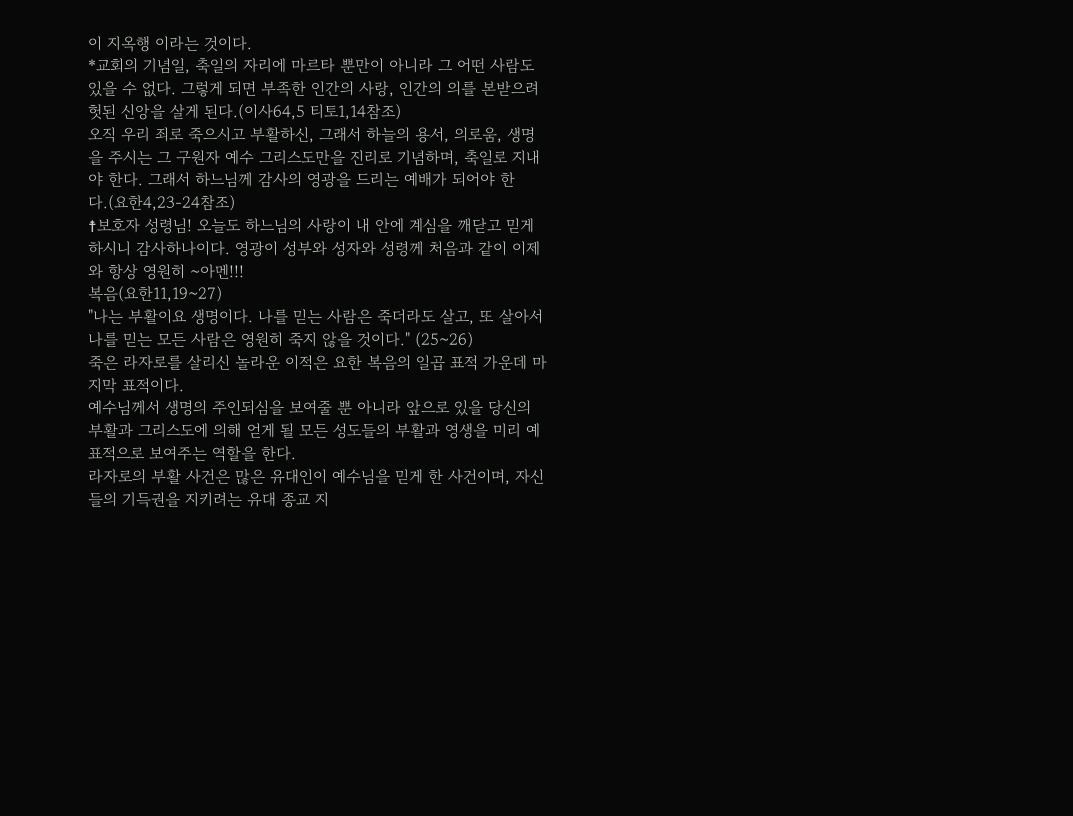이 지옥행 이라는 것이다.
*교회의 기념일, 축일의 자리에 마르타 뿐만이 아니라 그 어떤 사람도 있을 수 없다. 그렇게 되면 부족한 인간의 사랑, 인간의 의를 본받으려 헛된 신앙을 살게 된다.(이사64,5 티토1,14참조)
오직 우리 죄로 죽으시고 부활하신, 그래서 하늘의 용서, 의로움, 생명을 주시는 그 구원자 예수 그리스도만을 진리로 기념하며, 축일로 지내야 한다. 그래서 하느님께 감사의 영광을 드리는 예배가 되어야 한다.(요한4,23-24참조)
☨보호자 성령님! 오늘도 하느님의 사랑이 내 안에 계심을 깨닫고 믿게 하시니 감사하나이다. 영광이 성부와 성자와 성령께 처음과 같이 이제와 항상 영원히 ~아멘!!!
복음(요한11,19~27)
"나는 부활이요 생명이다. 나를 믿는 사람은 죽더라도 살고, 또 살아서 나를 믿는 모든 사람은 영원히 죽지 않을 것이다." (25~26)
죽은 라자로를 살리신 놀라운 이적은 요한 복음의 일곱 표적 가운데 마지막 표적이다.
예수님께서 생명의 주인되심을 보여줄 뿐 아니라 앞으로 있을 당신의 부활과 그리스도에 의해 얻게 될 모든 성도들의 부활과 영생을 미리 예표적으로 보여주는 역할을 한다.
라자로의 부활 사건은 많은 유대인이 예수님을 믿게 한 사건이며, 자신들의 기득권을 지키려는 유대 종교 지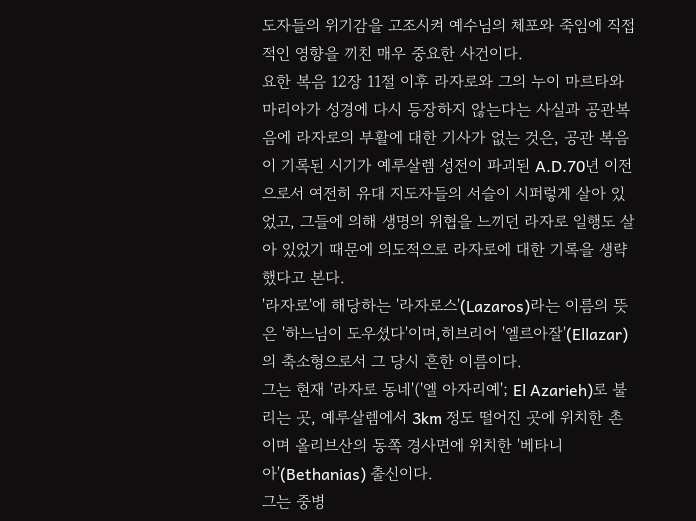도자들의 위기감을 고조시켜 예수님의 체포와 죽임에 직접적인 영향을 끼친 매우 중요한 사건이다.
요한 복음 12장 11절 이후 라자로와 그의 누이 마르타와 마리아가 성경에 다시 등장하지 않는다는 사실과 공관복음에 라자로의 부활에 대한 기사가 없는 것은, 공관 복음이 기록된 시기가 예루살렘 성전이 파괴된 A.D.70년 이전으로서 여전히 유대 지도자들의 서슬이 시퍼렇게 살아 있었고, 그들에 의해 생명의 위협을 느끼던 라자로 일행도 살아 있었기 때문에 의도적으로 라자로에 대한 기록을 생략했다고 본다.
'라자로'에 해당하는 '라자로스'(Lazaros)라는 이름의 뜻은 '하느님이 도우셨다'이며,히브리어 '엘르아잘'(Ellazar)의 축소형으로서 그 당시 흔한 이름이다.
그는 현재 '라자로 동네'('엘 아자리예'; El Azarieh)로 불리는 곳, 예루살렘에서 3km 정도 떨어진 곳에 위치한 촌이며 올리브산의 동쪽 경사면에 위치한 '베타니아'(Bethanias) 출신이다.
그는 중병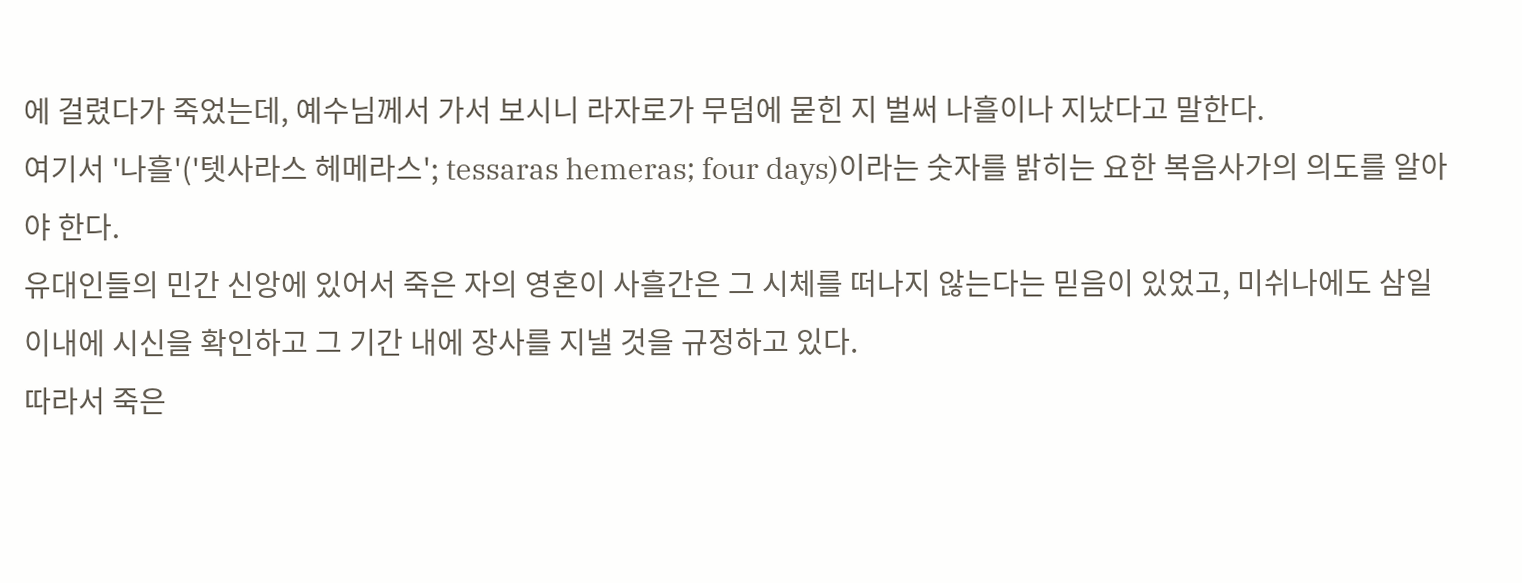에 걸렸다가 죽었는데, 예수님께서 가서 보시니 라자로가 무덤에 묻힌 지 벌써 나흘이나 지났다고 말한다.
여기서 '나흘'('텟사라스 헤메라스'; tessaras hemeras; four days)이라는 숫자를 밝히는 요한 복음사가의 의도를 알아야 한다.
유대인들의 민간 신앙에 있어서 죽은 자의 영혼이 사흘간은 그 시체를 떠나지 않는다는 믿음이 있었고, 미쉬나에도 삼일 이내에 시신을 확인하고 그 기간 내에 장사를 지낼 것을 규정하고 있다.
따라서 죽은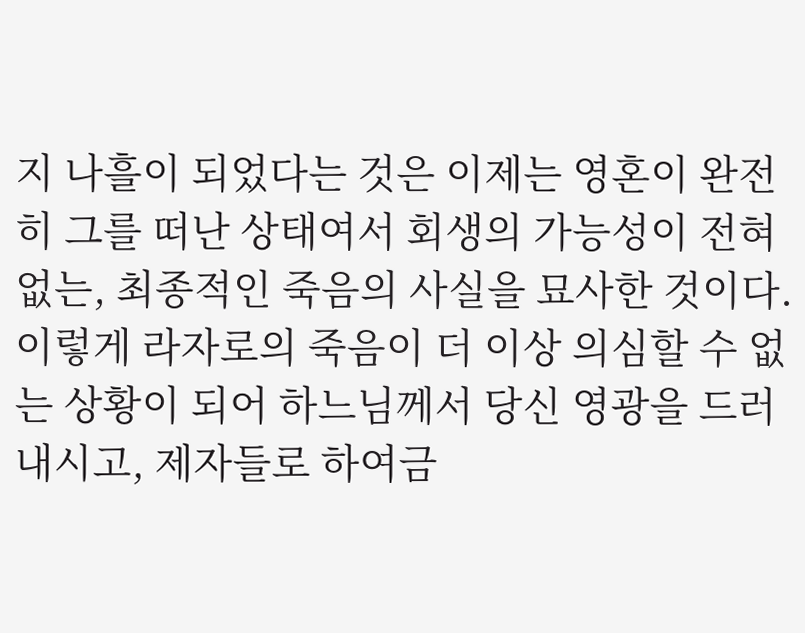지 나흘이 되었다는 것은 이제는 영혼이 완전히 그를 떠난 상태여서 회생의 가능성이 전혀 없는, 최종적인 죽음의 사실을 묘사한 것이다.
이렇게 라자로의 죽음이 더 이상 의심할 수 없는 상황이 되어 하느님께서 당신 영광을 드러내시고, 제자들로 하여금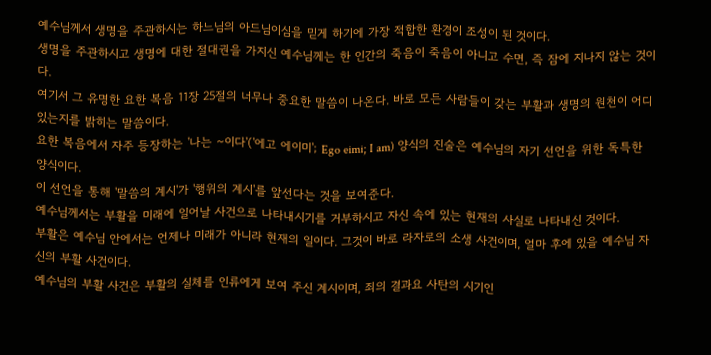예수님께서 생명을 주관하시는 하느님의 아드님이심을 믿게 하기에 가장 적합한 환경이 조성이 된 것이다.
생명을 주관하시고 생명에 대한 절대권을 가지신 예수님께는 한 인간의 죽음이 죽음이 아니고 수면, 즉 잠에 지나지 않는 것이다.
여기서 그 유명한 요한 복음 11장 25절의 너무나 중요한 말씀이 나온다. 바로 모든 사람들이 갖는 부활과 생명의 원천이 어디 있는지를 밝히는 말씀이다.
요한 복음에서 자주 등장하는 '나는 ~이다'('에고 에이미'; Ego eimi; I am) 양식의 진술은 예수님의 자기 선언을 위한 독특한 양식이다.
이 선언을 통해 '말씀의 계시'가 '행위의 계시'를 앞선다는 것을 보여준다.
예수님께서는 부활을 미래에 일어날 사건으로 나타내시기를 거부하시고 자신 속에 있는 현재의 사실로 나타내신 것이다.
부활은 예수님 안에서는 언제나 미래가 아니라 현재의 일이다. 그것이 바로 라자로의 소생 사건이며, 얼마 후에 있을 예수님 자신의 부활 사건이다.
예수님의 부활 사건은 부활의 실체를 인류에게 보여 주신 계시이며, 죄의 결과요 사탄의 시기인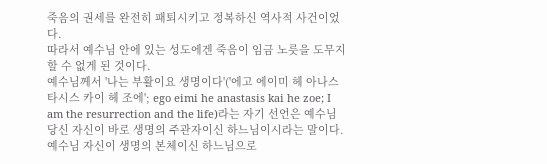죽음의 권세를 완전히 패퇴시키고 정복하신 역사적 사건이었다.
따라서 예수님 안에 있는 성도에겐 죽음이 임금 노릇을 도무지 할 수 없게 된 것이다.
예수님께서 '나는 부활이요 생명이다'('에고 에이미 헤 아나스타시스 카이 헤 조에'; ego eimi he anastasis kai he zoe; I am the resurrection and the life)라는 자기 선언은 예수님 당신 자신이 바로 생명의 주관자이신 하느님이시라는 말이다.
예수님 자신이 생명의 본체이신 하느님으로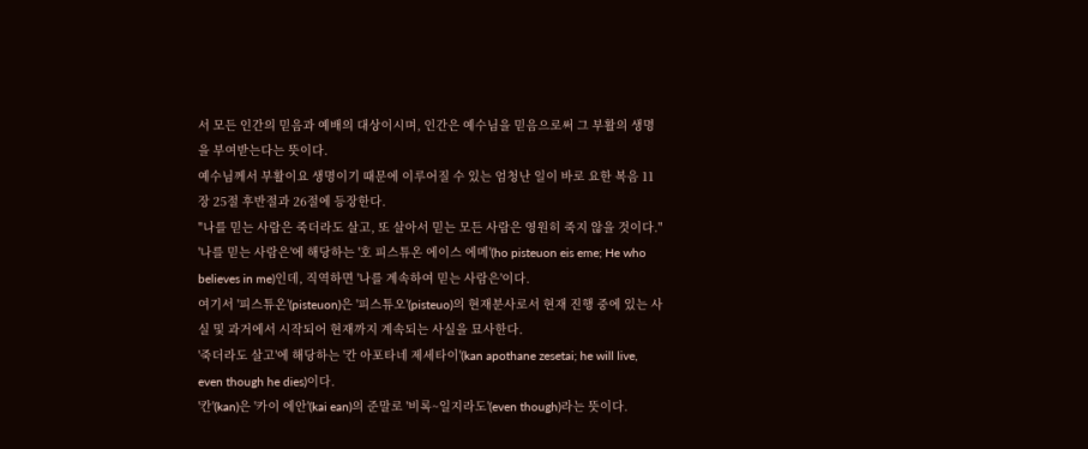서 모든 인간의 믿음과 예배의 대상이시며, 인간은 예수님을 믿음으로써 그 부활의 생명을 부여받는다는 뜻이다.
예수님께서 부활이요 생명이기 때문에 이루어질 수 있는 엄청난 일이 바로 요한 복음 11장 25절 후반절과 26절에 등장한다.
"나를 믿는 사람은 죽더라도 살고, 또 살아서 믿는 모든 사람은 영원히 죽지 않을 것이다."
'나를 믿는 사람은'에 해당하는 '호 피스튜온 에이스 에메'(ho pisteuon eis eme; He who believes in me)인데, 직역하면 '나를 계속하여 믿는 사람은'이다.
여기서 '피스튜온'(pisteuon)은 '피스튜오'(pisteuo)의 현재분사로서 현재 진행 중에 있는 사실 및 과거에서 시작되어 현재까지 계속되는 사실을 묘사한다.
'죽더라도 살고'에 해당하는 '칸 아포타네 제세타이'(kan apothane zesetai; he will live, even though he dies)이다.
'칸'(kan)은 '카이 에안'(kai ean)의 준말로 '비록~일지라도'(even though)라는 뜻이다.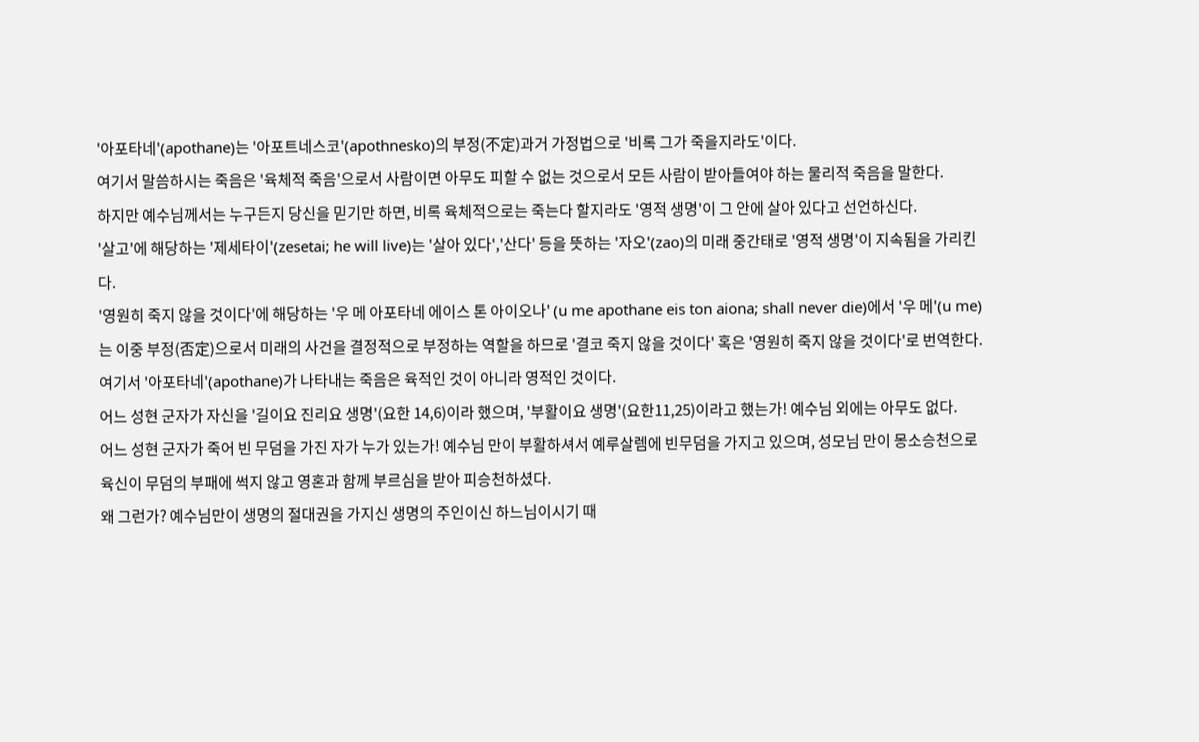'아포타네'(apothane)는 '아포트네스코'(apothnesko)의 부정(不定)과거 가정법으로 '비록 그가 죽을지라도'이다.
여기서 말씀하시는 죽음은 '육체적 죽음'으로서 사람이면 아무도 피할 수 없는 것으로서 모든 사람이 받아들여야 하는 물리적 죽음을 말한다.
하지만 예수님께서는 누구든지 당신을 믿기만 하면, 비록 육체적으로는 죽는다 할지라도 '영적 생명'이 그 안에 살아 있다고 선언하신다.
'살고'에 해당하는 '제세타이'(zesetai; he will live)는 '살아 있다','산다' 등을 뜻하는 '자오'(zao)의 미래 중간태로 '영적 생명'이 지속됨을 가리킨다.
'영원히 죽지 않을 것이다'에 해당하는 '우 메 아포타네 에이스 톤 아이오나' (u me apothane eis ton aiona; shall never die)에서 '우 메'(u me)는 이중 부정(否定)으로서 미래의 사건을 결정적으로 부정하는 역할을 하므로 '결코 죽지 않을 것이다' 혹은 '영원히 죽지 않을 것이다'로 번역한다.
여기서 '아포타네'(apothane)가 나타내는 죽음은 육적인 것이 아니라 영적인 것이다.
어느 성현 군자가 자신을 '길이요 진리요 생명'(요한 14,6)이라 했으며, '부활이요 생명'(요한11,25)이라고 했는가! 예수님 외에는 아무도 없다.
어느 성현 군자가 죽어 빈 무덤을 가진 자가 누가 있는가! 예수님 만이 부활하셔서 예루살렘에 빈무덤을 가지고 있으며, 성모님 만이 몽소승천으로 육신이 무덤의 부패에 썩지 않고 영혼과 함께 부르심을 받아 피승천하셨다.
왜 그런가? 예수님만이 생명의 절대권을 가지신 생명의 주인이신 하느님이시기 때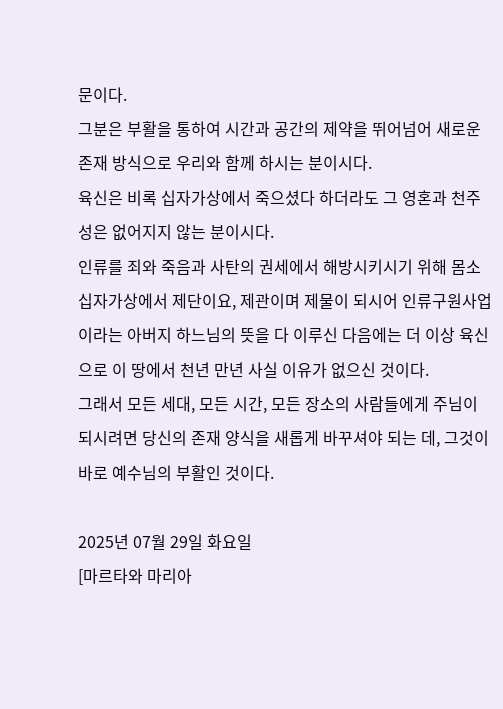문이다.
그분은 부활을 통하여 시간과 공간의 제약을 뛰어넘어 새로운 존재 방식으로 우리와 함께 하시는 분이시다.
육신은 비록 십자가상에서 죽으셨다 하더라도 그 영혼과 천주성은 없어지지 않는 분이시다.
인류를 죄와 죽음과 사탄의 권세에서 해방시키시기 위해 몸소 십자가상에서 제단이요, 제관이며 제물이 되시어 인류구원사업이라는 아버지 하느님의 뜻을 다 이루신 다음에는 더 이상 육신으로 이 땅에서 천년 만년 사실 이유가 없으신 것이다.
그래서 모든 세대, 모든 시간, 모든 장소의 사람들에게 주님이 되시려면 당신의 존재 양식을 새롭게 바꾸셔야 되는 데, 그것이 바로 예수님의 부활인 것이다.

2025년 07월 29일 화요일
[마르타와 마리아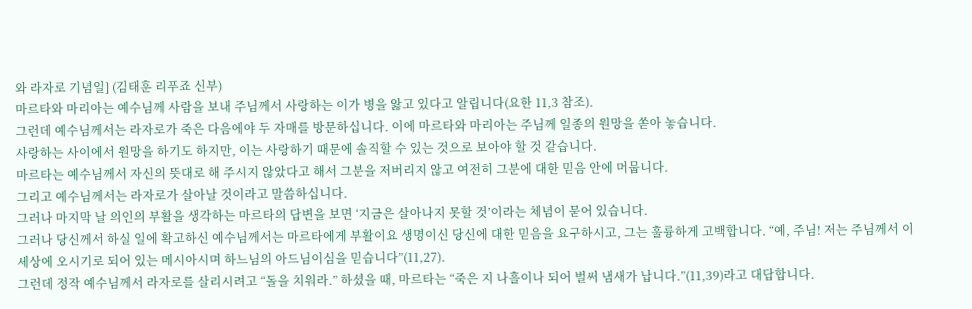와 라자로 기념일] (김태훈 리푸죠 신부)
마르타와 마리아는 예수님께 사람을 보내 주님께서 사랑하는 이가 병을 앓고 있다고 알립니다(요한 11,3 참조).
그런데 예수님께서는 라자로가 죽은 다음에야 두 자매를 방문하십니다. 이에 마르타와 마리아는 주님께 일종의 원망을 쏟아 놓습니다.
사랑하는 사이에서 원망을 하기도 하지만, 이는 사랑하기 때문에 솔직할 수 있는 것으로 보아야 할 것 같습니다.
마르타는 예수님께서 자신의 뜻대로 해 주시지 않았다고 해서 그분을 저버리지 않고 여전히 그분에 대한 믿음 안에 머뭅니다.
그리고 예수님께서는 라자로가 살아날 것이라고 말씀하십니다.
그러나 마지막 날 의인의 부활을 생각하는 마르타의 답변을 보면 ‘지금은 살아나지 못할 것’이라는 체념이 묻어 있습니다.
그러나 당신께서 하실 일에 확고하신 예수님께서는 마르타에게 부활이요 생명이신 당신에 대한 믿음을 요구하시고, 그는 훌륭하게 고백합니다. “예, 주님! 저는 주님께서 이 세상에 오시기로 되어 있는 메시아시며 하느님의 아드님이심을 믿습니다”(11,27).
그런데 정작 예수님께서 라자로를 살리시려고 “돌을 치워라.” 하셨을 때, 마르타는 “죽은 지 나흘이나 되어 벌써 냄새가 납니다.”(11,39)라고 대답합니다.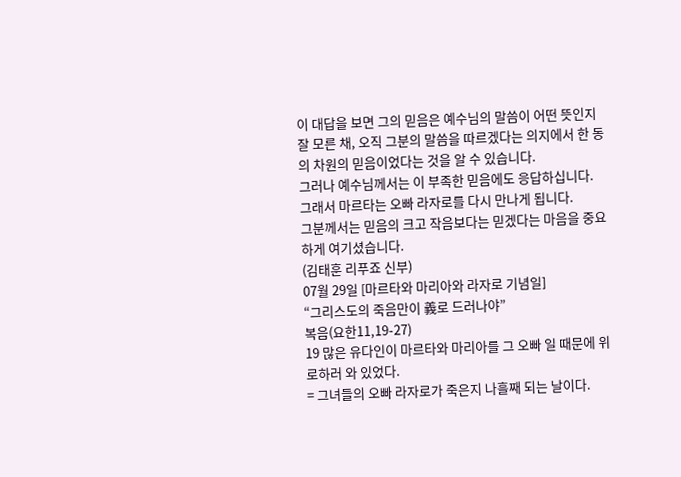이 대답을 보면 그의 믿음은 예수님의 말씀이 어떤 뜻인지 잘 모른 채, 오직 그분의 말씀을 따르겠다는 의지에서 한 동의 차원의 믿음이었다는 것을 알 수 있습니다.
그러나 예수님께서는 이 부족한 믿음에도 응답하십니다.
그래서 마르타는 오빠 라자로를 다시 만나게 됩니다.
그분께서는 믿음의 크고 작음보다는 믿겠다는 마음을 중요하게 여기셨습니다.
(김태훈 리푸죠 신부)
07월 29일 [마르타와 마리아와 라자로 기념일]
“그리스도의 죽음만이 義로 드러나야”
복음(요한11,19-27)
19 많은 유다인이 마르타와 마리아를 그 오빠 일 때문에 위로하러 와 있었다.
= 그녀들의 오빠 라자로가 죽은지 나흘째 되는 날이다.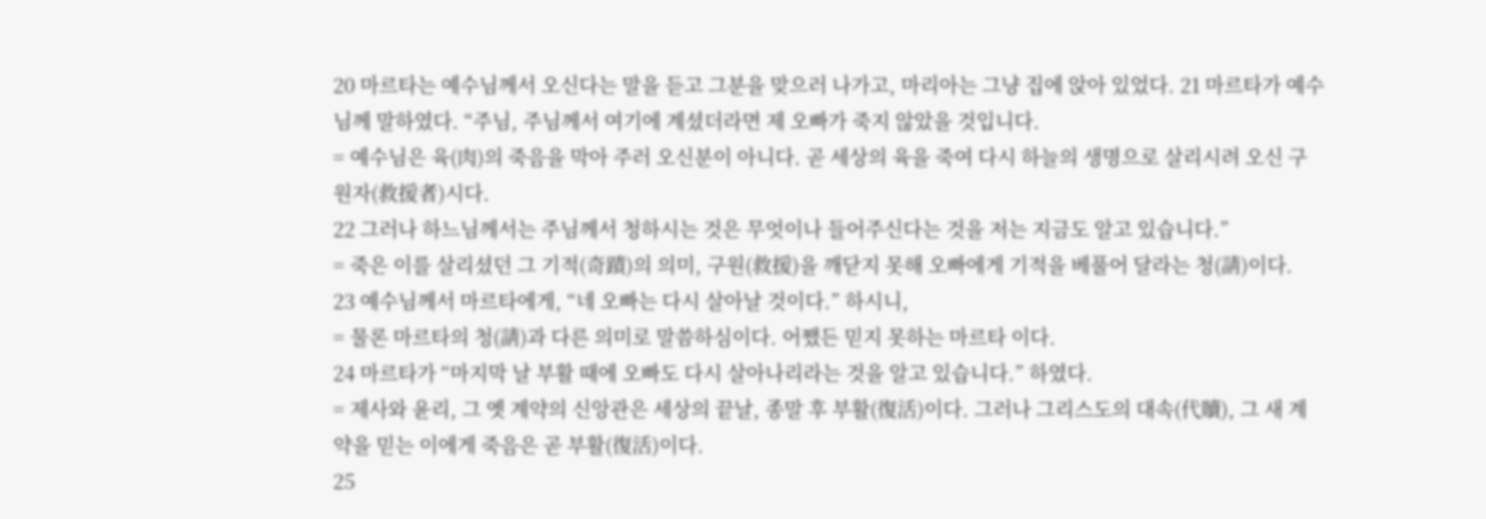20 마르타는 예수님께서 오신다는 말을 듣고 그분을 맞으러 나가고, 마리아는 그냥 집에 앉아 있었다. 21 마르타가 예수님께 말하였다. “주님, 주님께서 여기에 계셨더라면 제 오빠가 죽지 않았을 것입니다.
= 예수님은 육(肉)의 죽음을 막아 주러 오신분이 아니다. 곧 세상의 육을 죽여 다시 하늘의 생명으로 살리시려 오신 구원자(救援者)시다.
22 그러나 하느님께서는 주님께서 청하시는 것은 무엇이나 들어주신다는 것을 저는 지금도 알고 있습니다.”
= 죽은 이를 살리셨던 그 기적(奇蹟)의 의미, 구원(救援)을 깨닫지 못해 오빠에게 기적을 베풀어 달라는 청(請)이다.
23 예수님께서 마르타에게, “네 오빠는 다시 살아날 것이다.” 하시니,
= 물론 마르타의 청(請)과 다른 의미로 말씀하심이다. 어쨌든 믿지 못하는 마르타 이다.
24 마르타가 “마지막 날 부활 때에 오빠도 다시 살아나리라는 것을 알고 있습니다.” 하였다.
= 제사와 윤리, 그 옛 계약의 신앙관은 세상의 끝날, 종말 후 부활(復活)이다. 그러나 그리스도의 대속(代贖), 그 새 계약을 믿는 이에게 죽음은 곧 부활(復活)이다.
25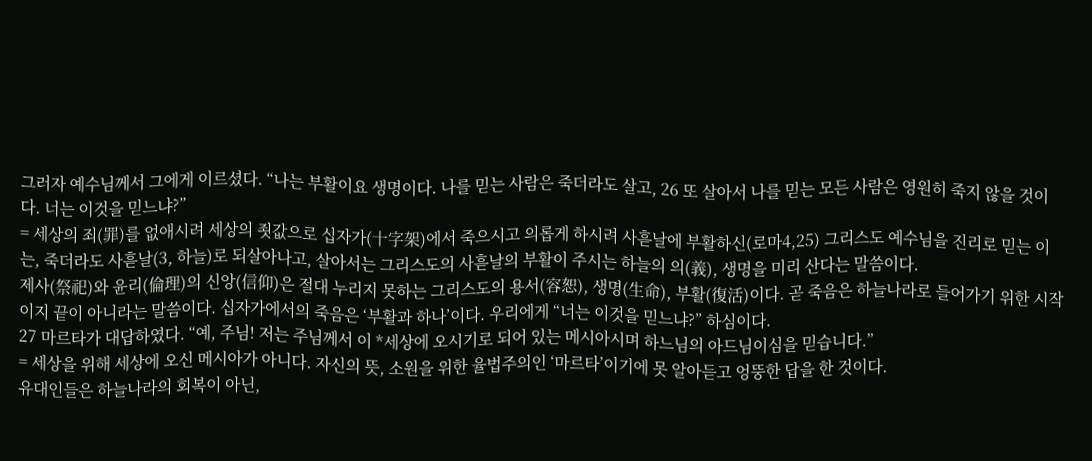그러자 예수님께서 그에게 이르셨다. “나는 부활이요 생명이다. 나를 믿는 사람은 죽더라도 살고, 26 또 살아서 나를 믿는 모든 사람은 영원히 죽지 않을 것이다. 너는 이것을 믿느냐?”
= 세상의 죄(罪)를 없애시려 세상의 죗값으로 십자가(十字架)에서 죽으시고 의롭게 하시려 사흗날에 부활하신(로마4,25) 그리스도 예수님을 진리로 믿는 이는, 죽더라도 사흗날(3, 하늘)로 되살아나고, 살아서는 그리스도의 사흗날의 부활이 주시는 하늘의 의(義), 생명을 미리 산다는 말씀이다.
제사(祭祀)와 윤리(倫理)의 신앙(信仰)은 절대 누리지 못하는 그리스도의 용서(容恕), 생명(生命), 부활(復活)이다. 곧 죽음은 하늘나라로 들어가기 위한 시작이지 끝이 아니라는 말씀이다. 십자가에서의 죽음은 ‘부활과 하나’이다. 우리에게 “너는 이것을 믿느냐?” 하심이다.
27 마르타가 대답하였다. “예, 주님! 저는 주님께서 이 *세상에 오시기로 되어 있는 메시아시며 하느님의 아드님이심을 믿습니다.”
= 세상을 위해 세상에 오신 메시아가 아니다. 자신의 뜻, 소원을 위한 율법주의인 ‘마르타’이기에 못 알아듣고 엉뚱한 답을 한 것이다.
유대인들은 하늘나라의 회복이 아닌,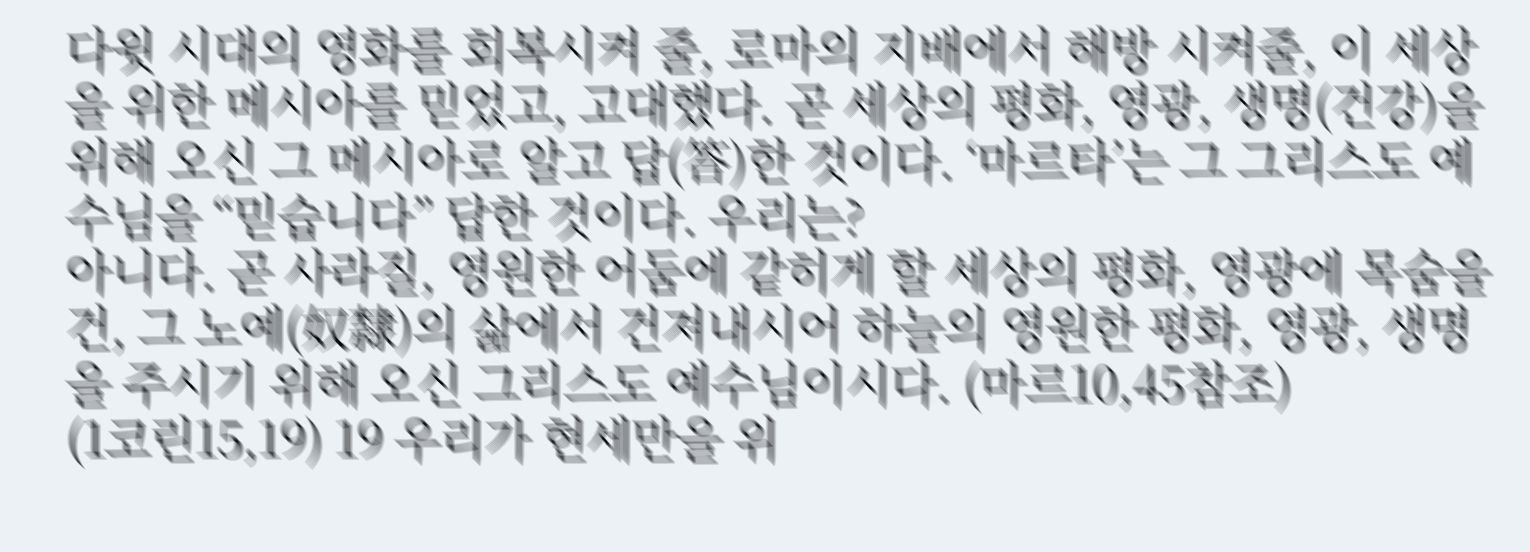다윗 시대의 영화를 회복시켜 줄, 로마의 지배에서 해방 시켜줄, 이 세상을 위한 메시아를 믿었고, 고대했다. 곧 세상의 평화, 영광, 생명(건강)을 위해 오신 그 메시아로 알고 답(答)한 것이다. ‘마르타’는 그 그리스도 예수님을 “믿습니다” 답한 것이다. 우리는?
아니다. 곧 사라질, 영원한 어둠에 같히게 할 세상의 평화, 영광에 목숨을 건, 그 노예(奴隸)의 삶에서 건져내시어 하늘의 영원한 평화, 영광, 생명을 주시기 위해 오신 그리스도 예수님이시다. (마르10,45참조)
(1코린15,19) 19 우리가 현세만을 위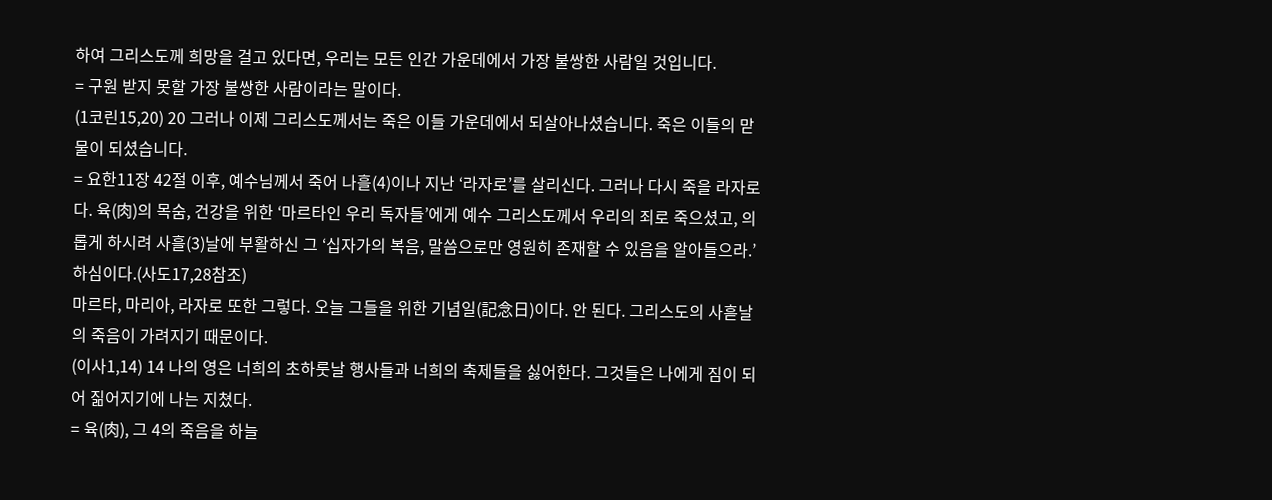하여 그리스도께 희망을 걸고 있다면, 우리는 모든 인간 가운데에서 가장 불쌍한 사람일 것입니다.
= 구원 받지 못할 가장 불쌍한 사람이라는 말이다.
(1코린15,20) 20 그러나 이제 그리스도께서는 죽은 이들 가운데에서 되살아나셨습니다. 죽은 이들의 맏물이 되셨습니다.
= 요한11장 42절 이후, 예수님께서 죽어 나흘(4)이나 지난 ‘라자로’를 살리신다. 그러나 다시 죽을 라자로다. 육(肉)의 목숨, 건강을 위한 ‘마르타인 우리 독자들’에게 예수 그리스도께서 우리의 죄로 죽으셨고, 의롭게 하시려 사흘(3)날에 부활하신 그 ‘십자가의 복음, 말씀으로만 영원히 존재할 수 있음을 알아들으라.’ 하심이다.(사도17,28참조)
마르타, 마리아, 라자로 또한 그렇다. 오늘 그들을 위한 기념일(記念日)이다. 안 된다. 그리스도의 사흗날의 죽음이 가려지기 때문이다.
(이사1,14) 14 나의 영은 너희의 초하룻날 행사들과 너희의 축제들을 싫어한다. 그것들은 나에게 짐이 되어 짊어지기에 나는 지쳤다.
= 육(肉), 그 4의 죽음을 하늘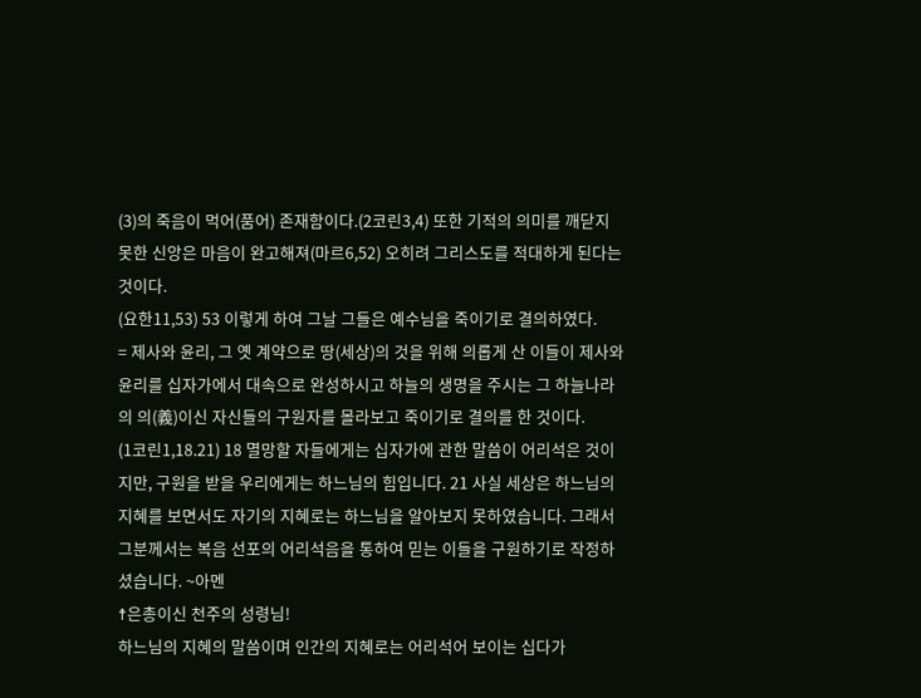(3)의 죽음이 먹어(품어) 존재함이다.(2코린3,4) 또한 기적의 의미를 깨닫지 못한 신앙은 마음이 완고해져(마르6,52) 오히려 그리스도를 적대하게 된다는 것이다.
(요한11,53) 53 이렇게 하여 그날 그들은 예수님을 죽이기로 결의하였다.
= 제사와 윤리, 그 옛 계약으로 땅(세상)의 것을 위해 의롭게 산 이들이 제사와 윤리를 십자가에서 대속으로 완성하시고 하늘의 생명을 주시는 그 하늘나라의 의(義)이신 자신들의 구원자를 몰라보고 죽이기로 결의를 한 것이다.
(1코린1,18.21) 18 멸망할 자들에게는 십자가에 관한 말씀이 어리석은 것이지만, 구원을 받을 우리에게는 하느님의 힘입니다. 21 사실 세상은 하느님의 지혜를 보면서도 자기의 지혜로는 하느님을 알아보지 못하였습니다. 그래서 그분께서는 복음 선포의 어리석음을 통하여 믿는 이들을 구원하기로 작정하셨습니다. ~아멘
☨은총이신 천주의 성령님!
하느님의 지혜의 말씀이며 인간의 지혜로는 어리석어 보이는 십다가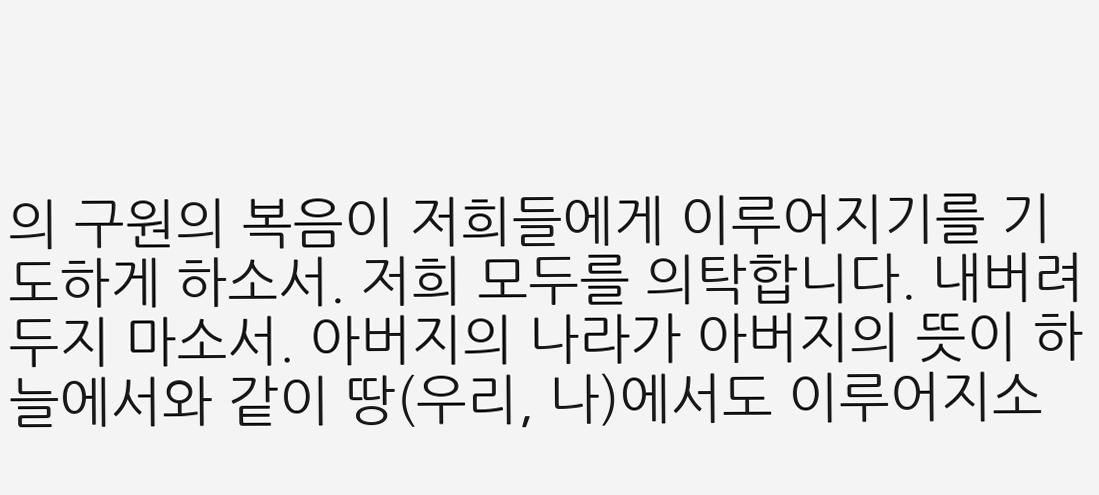의 구원의 복음이 저희들에게 이루어지기를 기도하게 하소서. 저희 모두를 의탁합니다. 내버려두지 마소서. 아버지의 나라가 아버지의 뜻이 하늘에서와 같이 땅(우리, 나)에서도 이루어지소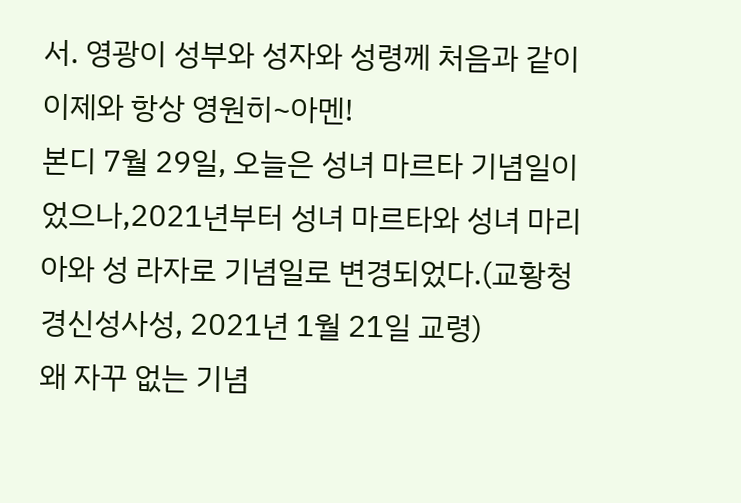서. 영광이 성부와 성자와 성령께 처음과 같이 이제와 항상 영원히~아멘!
본디 7월 29일, 오늘은 성녀 마르타 기념일이었으나,2021년부터 성녀 마르타와 성녀 마리아와 성 라자로 기념일로 변경되었다.(교황청 경신성사성, 2021년 1월 21일 교령)
왜 자꾸 없는 기념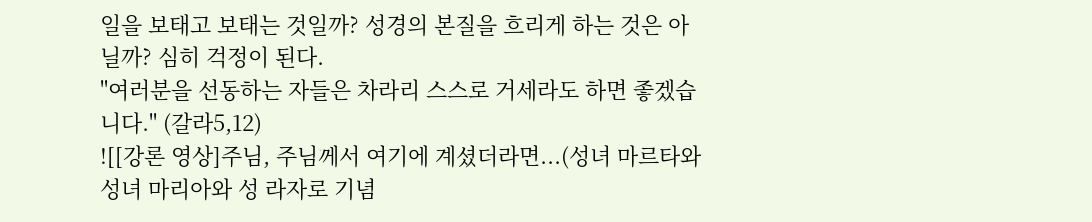일을 보태고 보태는 것일까? 성경의 본질을 흐리게 하는 것은 아닐까? 심히 걱정이 된다.
"여러분을 선동하는 자들은 차라리 스스로 거세라도 하면 좋겠습니다." (갈라5,12)
![[강론 영상]주님, 주님께서 여기에 계셨더라면...(성녀 마르타와 성녀 마리아와 성 라자로 기념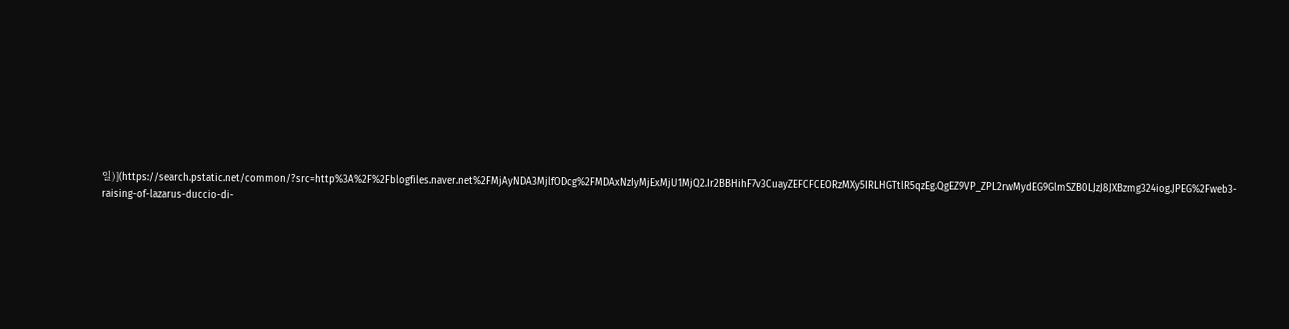일)](https://search.pstatic.net/common/?src=http%3A%2F%2Fblogfiles.naver.net%2FMjAyNDA3MjlfODcg%2FMDAxNzIyMjExMjU1MjQ2.Ir2BBHihF7v3CuayZEFCFCEORzMXy5IRLHGTtlR5qzEg.QgEZ9VP_ZPL2rwMydEG9GlmSZB0LJzJ8JXBzmg324iog.JPEG%2Fweb3-raising-of-lazarus-duccio-di-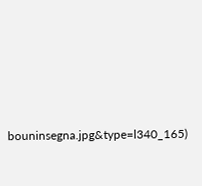bouninsegna.jpg&type=l340_165)